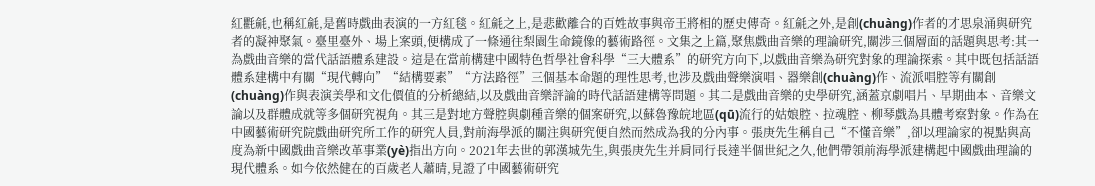紅氍毹,也稱紅毹,是舊時戲曲表演的一方紅毯。紅毹之上,是悲歡離合的百姓故事與帝王將相的歷史傳奇。紅毹之外,是創(chuàng)作者的才思泉涌與研究者的凝神聚氣。臺里臺外、場上案頭,便構成了一條通往梨園生命鏡像的藝術路徑。文集之上篇,聚焦戲曲音樂的理論研究,關涉三個層面的話題與思考:其一為戲曲音樂的當代話語體系建設。這是在當前構建中國特色哲學社會科學“三大體系”的研究方向下,以戲曲音樂為研究對象的理論探索。其中既包括話語體系建構中有關“現代轉向”“結構要素”“方法路徑”三個基本命題的理性思考,也涉及戲曲聲樂演唱、器樂創(chuàng)作、流派唱腔等有關創(chuàng)作與表演美學和文化價值的分析總結,以及戲曲音樂評論的時代話語建構等問題。其二是戲曲音樂的史學研究,涵蓋京劇唱片、早期曲本、音樂文論以及群體成就等多個研究視角。其三是對地方聲腔與劇種音樂的個案研究,以蘇魯豫皖地區(qū)流行的姑娘腔、拉魂腔、柳琴戲為具體考察對象。作為在中國藝術研究院戲曲研究所工作的研究人員,對前海學派的關注與研究便自然而然成為我的分內事。張庚先生稱自己“不懂音樂”,卻以理論家的視點與高度為新中國戲曲音樂改革事業(yè)指出方向。2021年去世的郭漢城先生,與張庚先生并肩同行長達半個世紀之久,他們帶領前海學派建構起中國戲曲理論的現代體系。如今依然健在的百歲老人蕭晴,見證了中國藝術研究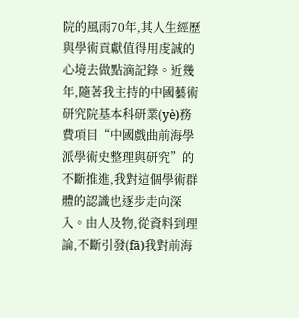院的風雨70年,其人生經歷與學術貢獻值得用虔誠的心境去做點滴記錄。近幾年,隨著我主持的中國藝術研究院基本科研業(yè)務費項目“中國戲曲前海學派學術史整理與研究”的不斷推進,我對這個學術群體的認識也逐步走向深入。由人及物,從資料到理論,不斷引發(fā)我對前海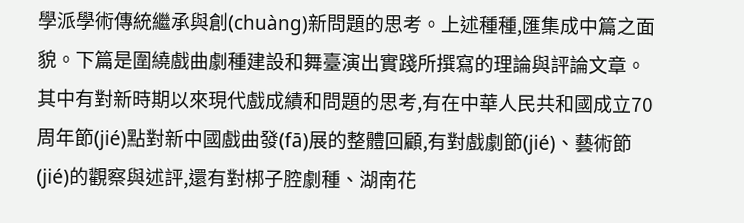學派學術傳統繼承與創(chuàng)新問題的思考。上述種種,匯集成中篇之面貌。下篇是圍繞戲曲劇種建設和舞臺演出實踐所撰寫的理論與評論文章。其中有對新時期以來現代戲成績和問題的思考,有在中華人民共和國成立70周年節(jié)點對新中國戲曲發(fā)展的整體回顧,有對戲劇節(jié)、藝術節(jié)的觀察與述評,還有對梆子腔劇種、湖南花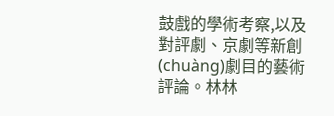鼓戲的學術考察,以及對評劇、京劇等新創(chuàng)劇目的藝術評論。林林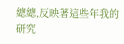總總,反映著這些年我的研究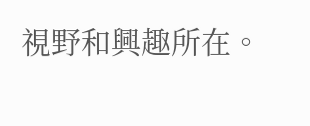視野和興趣所在。